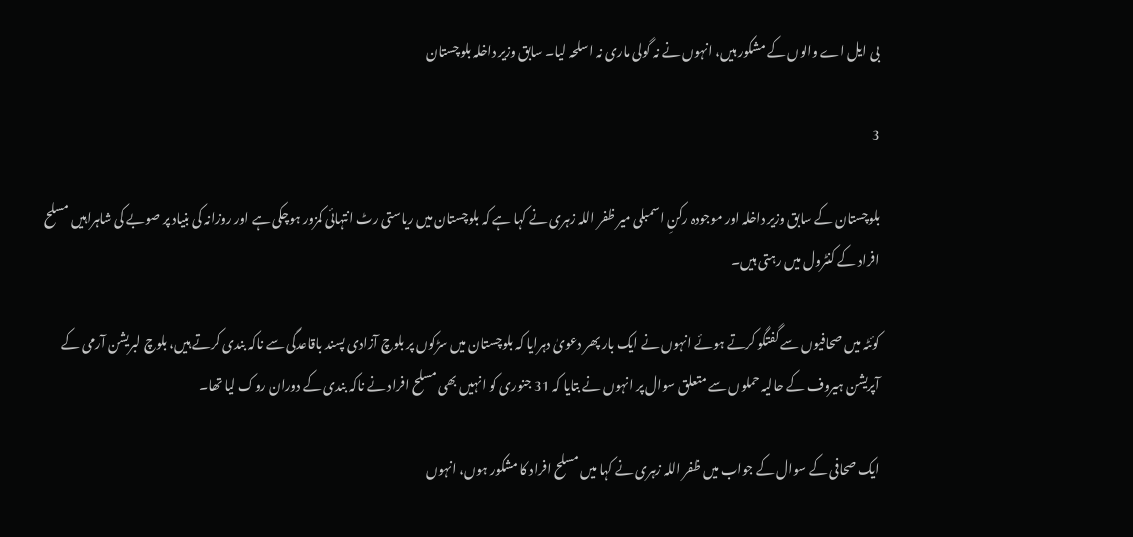بی ایل اے والوں کے مشکور ہیں، انہوں نے نہ گولی ماری نہ اسلحہ لیا۔ سابق وزیر داخلہ بلوچستان

3

بلوچستان کے سابق وزیر داخلہ اور موجودہ رکنِ اسمبلی میر ظفر اللہ زہری نے کہا ہے کہ بلوچستان میں ریاستی رٹ انتہائی کمزور ہوچکی ہے اور روزانہ کی بنیاد پر صوبے کی شاہراہیں مسلح افراد کے کنٹرول میں رہتی ہیں۔

کوئٹہ میں صحافیوں سے گفتگو کرتے ہوئے انہوں نے ایک بار پھر دعویٰ دہرایا کہ بلوچستان میں سڑکوں پر بلوچ آزادی پسند باقاعدگی سے ناکہ بندی کرتے ہیں، بلوچ لبریشن آرمی کے آپریشن ہیروف کے حالیہ حملوں سے متعلق سوال پر انہوں نے بتایا کہ 31 جنوری کو انہیں بھی مسلح افراد نے ناکہ بندی کے دوران روک لیا تھا۔

ایک صحافی کے سوال کے جواب میں ظفر اللہ زہری نے کہا میں مسلح افراد کا مشکور ہوں، انہوں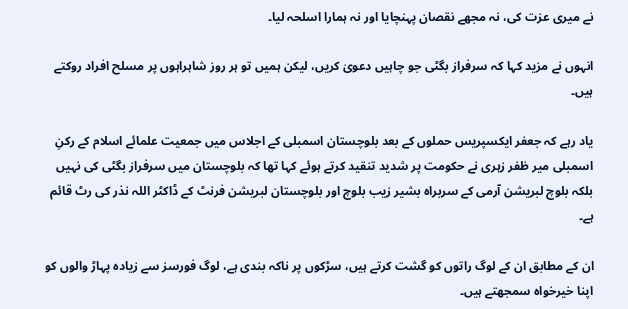نے میری عزت کی، نہ مجھے نقصان پہنچایا اور نہ ہمارا اسلحہ لیا۔

انہوں نے مزید کہا کہ سرفراز بگٹی جو چاہیں دعویٰ کریں، لیکن ہمیں تو ہر روز شاہراہوں پر مسلح افراد روکتے ہیں۔

یاد رہے کہ جعفر ایکسپریس حملوں کے بعد بلوچستان اسمبلی کے اجلاس میں جمعیت علمائے اسلام کے رکنِ اسمبلی میر ظفر زہری نے حکومت پر شدید تنقید کرتے ہوئے کہا تھا کہ بلوچستان میں سرفراز بگٹی کی نہیں بلکہ بلوچ لبریشن آرمی کے سربراہ بشیر زیب بلوچ اور بلوچستان لبریشن فرنٹ کے ڈاکٹر اللہ نذر کی رٹ قائم ہے۔

ان کے مطابق ان کے لوگ راتوں کو گشت کرتے ہیں، سڑکوں پر ناکہ بندی ہے، لوگ فورسز سے زیادہ پہاڑ والوں کو اپنا خیرخواہ سمجھتے ہیں۔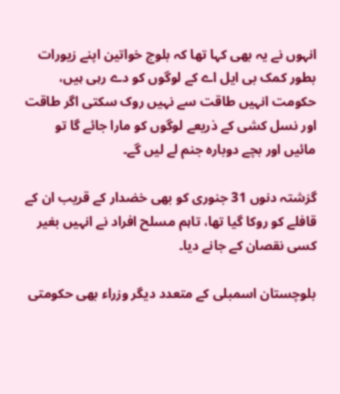انہوں نے یہ بھی کہا تھا کہ بلوچ خواتین اپنے زیورات بطور کمک بی ایل اے کے لوگوں کو دے رہی ہیں، حکومت انہیں طاقت سے نہیں روک سکتی اگر طاقت اور نسل کشی کے ذریعے لوگوں کو مارا جائے گا تو مائیں اور بچے دوبارہ جنم لے لیں گے۔

گزشتہ دنوں 31 جنوری کو بھی خضدار کے قریب ان کے قافلے کو روکا گیا تھا، تاہم مسلح افراد نے انہیں بغیر کسی نقصان کے جانے دیا۔

بلوچستان اسمبلی کے متعدد دیگر وزراء بھی حکومتی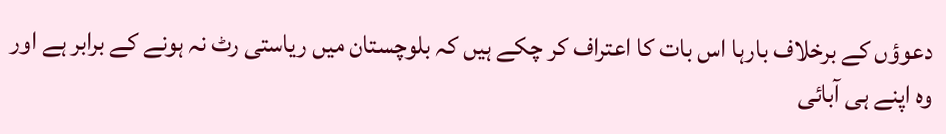دعوؤں کے برخلاف بارہا اس بات کا اعتراف کر چکے ہیں کہ بلوچستان میں ریاستی رٹ نہ ہونے کے برابر ہے اور وہ اپنے ہی آبائی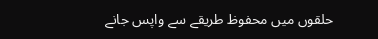حلقوں میں محفوظ طریقے سے واپس جانے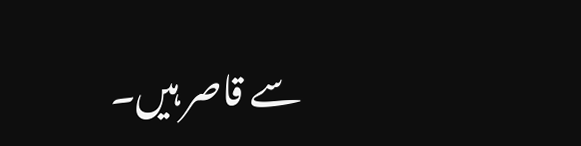سے قاصر ہیں۔